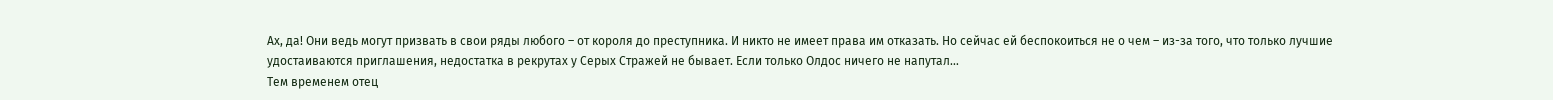Ах, да! Они ведь могут призвать в свои ряды любого – от короля до преступника. И никто не имеет права им отказать. Но сейчас ей беспокоиться не о чем – из-за того, что только лучшие удостаиваются приглашения, недостатка в рекрутах у Серых Стражей не бывает. Если только Олдос ничего не напутал…
Тем временем отец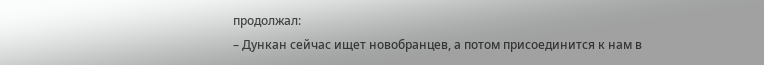продолжал:
– Дункан сейчас ищет новобранцев, а потом присоединится к нам в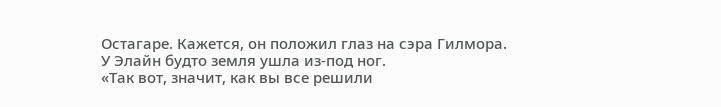Остагаре. Кажется, он положил глаз на сэра Гилмора.
У Элайн будто земля ушла из-под ног.
«Так вот, значит, как вы все решили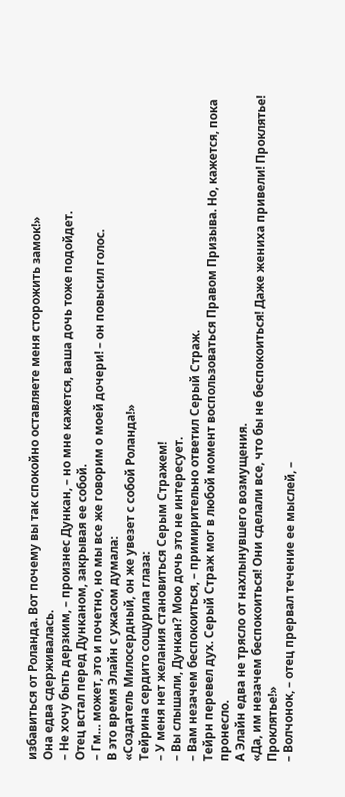избавиться от Роланда. Вот почему вы так спокойно оставляете меня сторожить замок!»
Она едва сдерживалась.
– Не хочу быть дерзким, – произнес Дункан, – но мне кажется, ваша дочь тоже подойдет.
Отец встал перед Дунканом, закрывая ее собой.
– Гм… может, это и почетно, но мы все же говорим о моей дочери! – он повысил голос.
В это время Элайн с ужасом думала:
«Создатель Милосердный, он же увезет с собой Роланда!»
Тейрина сердито сощурила глаза:
– У меня нет желания становиться Серым Стражем!
– Вы слышали, Дункан? Мою дочь это не интересует.
– Вам незачем беспокоиться, – примирительно ответил Серый Страж.
Тейрн перевел дух. Серый Страж мог в любой момент воспользоваться Правом Призыва. Но, кажется, пока пронесло.
А Элайн едва не трясло от нахлынувшего возмущения.
«Да, им незачем беспокоиться! Они сделали все, что бы не беспокоиться! Даже жениха привели! Проклятье! Проклятье!»
– Волчонок, – отец прервал течение ее мыслей, –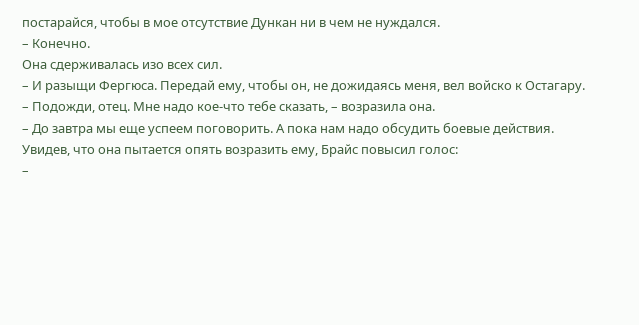постарайся, чтобы в мое отсутствие Дункан ни в чем не нуждался.
– Конечно.
Она сдерживалась изо всех сил.
– И разыщи Фергюса. Передай ему, чтобы он, не дожидаясь меня, вел войско к Остагару.
– Подожди, отец. Мне надо кое-что тебе сказать, – возразила она.
– До завтра мы еще успеем поговорить. А пока нам надо обсудить боевые действия.
Увидев, что она пытается опять возразить ему, Брайс повысил голос:
–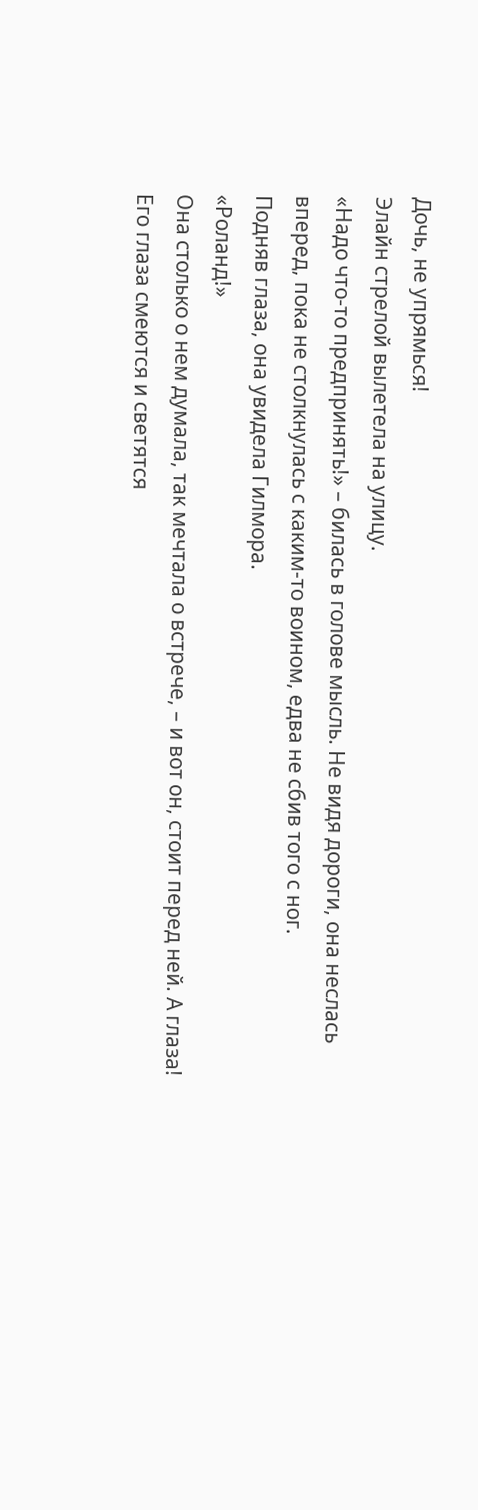Дочь, не упрямься!
Элайн стрелой вылетела на улицу.
«Надо что-то предпринять!» – билась в голове мысль. Не видя дороги, она неслась вперед, пока не столкнулась с каким-то воином, едва не сбив того с ног.
Подняв глаза, она увидела Гилмора.
«Роланд!»
Она столько о нем думала, так мечтала о встрече, – и вот он, стоит перед ней. А глаза! Его глаза смеются и светятся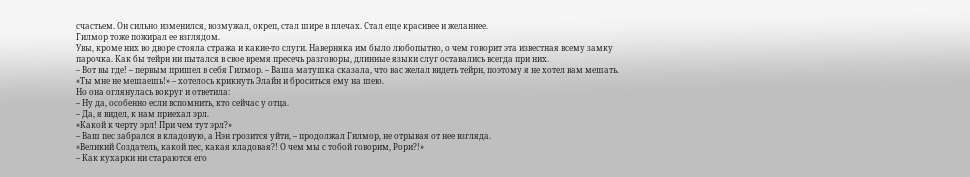счастьем. Он сильно изменился, возмужал, окреп, стал шире в плечах. Стал еще красивее и желаннее.
Гилмор тоже пожирал ее взглядом.
Увы, кроме них во дворе стояла стража и какие-то слуги. Наверняка им было любопытно, о чем говорит эта известная всему замку парочка. Как бы тейрн ни пытался в свое время пресечь разговоры, длинные языки слуг оставались всегда при них.
– Вот вы где! – первым пришел в себя Гилмор. – Ваша матушка сказала, что вас желал видеть тейрн, поэтому я не хотел вам мешать.
«Ты мне не мешаешь!» – хотелось крикнуть Элайн и броситься ему на шею.
Но она оглянулась вокруг и ответила:
– Ну да, особенно если вспомнить, кто сейчас у отца.
– Да, я видел, к нам приехал эрл.
«Какой к черту эрл! При чем тут эрл?»
– Ваш пес забрался в кладовую, а Нэн грозится уйти, – продолжал Гилмор, не отрывая от нее взгляда.
«Великий Создатель, какой пес, какая кладовая?! О чем мы с тобой говорим, Рори?!»
– Как кухарки ни стараются его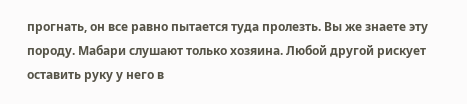прогнать, он все равно пытается туда пролезть. Вы же знаете эту породу. Мабари слушают только хозяина. Любой другой рискует оставить руку у него в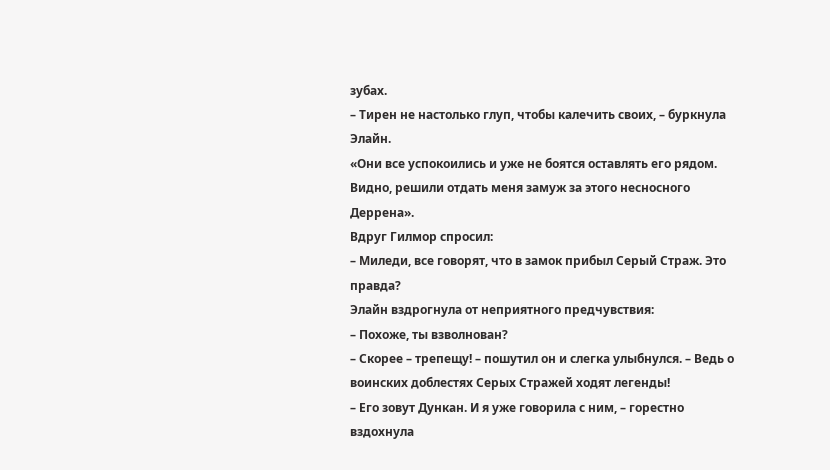зубах.
– Тирен не настолько глуп, чтобы калечить своих, – буркнула Элайн.
«Они все успокоились и уже не боятся оставлять его рядом. Видно, решили отдать меня замуж за этого несносного Деррена».
Вдруг Гилмор спросил:
– Миледи, все говорят, что в замок прибыл Серый Страж. Это правда?
Элайн вздрогнула от неприятного предчувствия:
– Похоже, ты взволнован?
– Скорее – трепещу! – пошутил он и слегка улыбнулся. – Ведь о воинских доблестях Серых Стражей ходят легенды!
– Его зовут Дункан. И я уже говорила с ним, – горестно вздохнула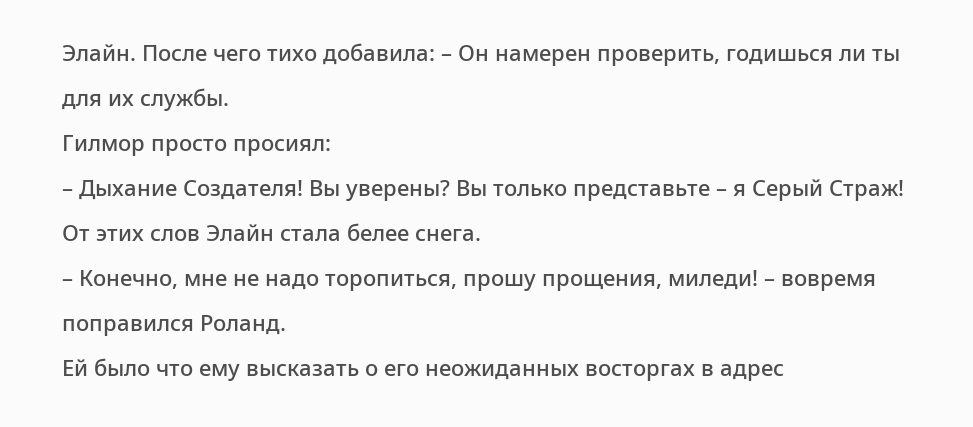Элайн. После чего тихо добавила: – Он намерен проверить, годишься ли ты для их службы.
Гилмор просто просиял:
– Дыхание Создателя! Вы уверены? Вы только представьте – я Серый Страж!
От этих слов Элайн стала белее снега.
– Конечно, мне не надо торопиться, прошу прощения, миледи! – вовремя поправился Роланд.
Ей было что ему высказать о его неожиданных восторгах в адрес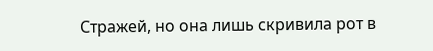Стражей, но она лишь скривила рот в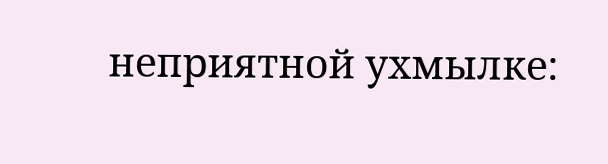неприятной ухмылке: